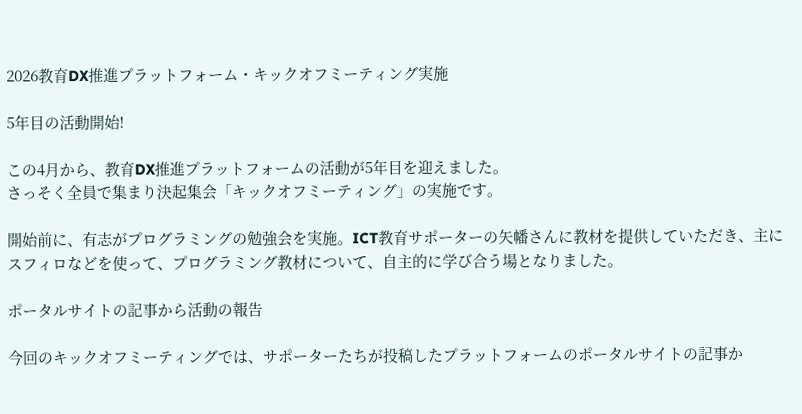2026教育DX推進プラットフォーム・キックオフミーティング実施

5年目の活動開始!

この4月から、教育DX推進プラットフォームの活動が5年目を迎えました。
さっそく全員で集まり決起集会「キックオフミーティング」の実施です。

開始前に、有志がプログラミングの勉強会を実施。ICT教育サポーターの矢幡さんに教材を提供していただき、主にスフィロなどを使って、プログラミング教材について、自主的に学び合う場となりました。

ポータルサイトの記事から活動の報告

今回のキックオフミーティングでは、サポーターたちが投稿したプラットフォームのポータルサイトの記事か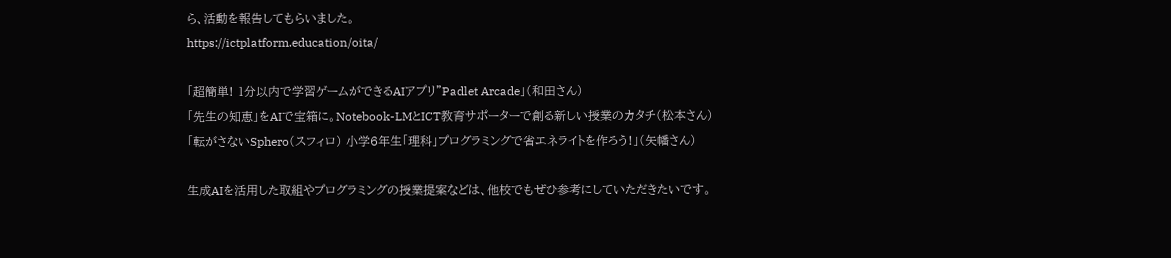ら、活動を報告してもらいました。
https://ictplatform.education/oita/

「超簡単! 1分以内で学習ゲームができるAIアプリ”Padlet Arcade」(和田さん)
「先生の知恵」をAIで宝箱に。Notebook-LMとICT教育サポーターで創る新しい授業のカタチ(松本さん)
「転がさないSphero(スフィロ) 小学6年生「理科」プログラミングで省エネライトを作ろう!」(矢幡さん)

生成AIを活用した取組やプログラミングの授業提案などは、他校でもぜひ参考にしていただきたいです。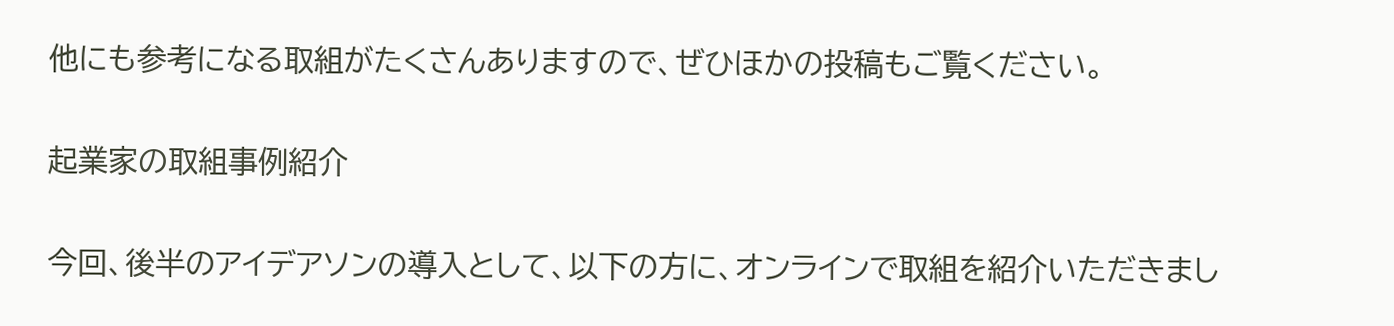他にも参考になる取組がたくさんありますので、ぜひほかの投稿もご覧ください。

起業家の取組事例紹介

今回、後半のアイデアソンの導入として、以下の方に、オンラインで取組を紹介いただきまし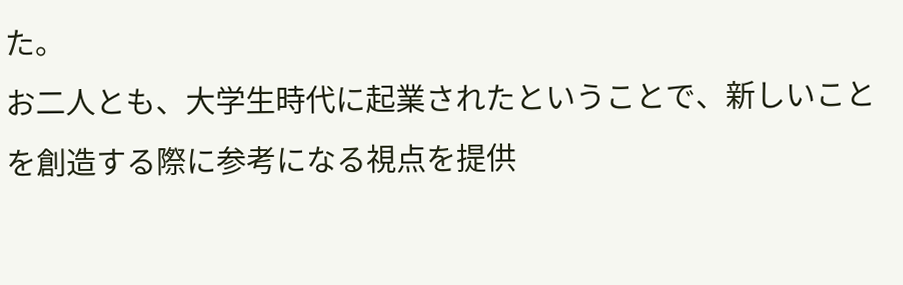た。
お二人とも、大学生時代に起業されたということで、新しいことを創造する際に参考になる視点を提供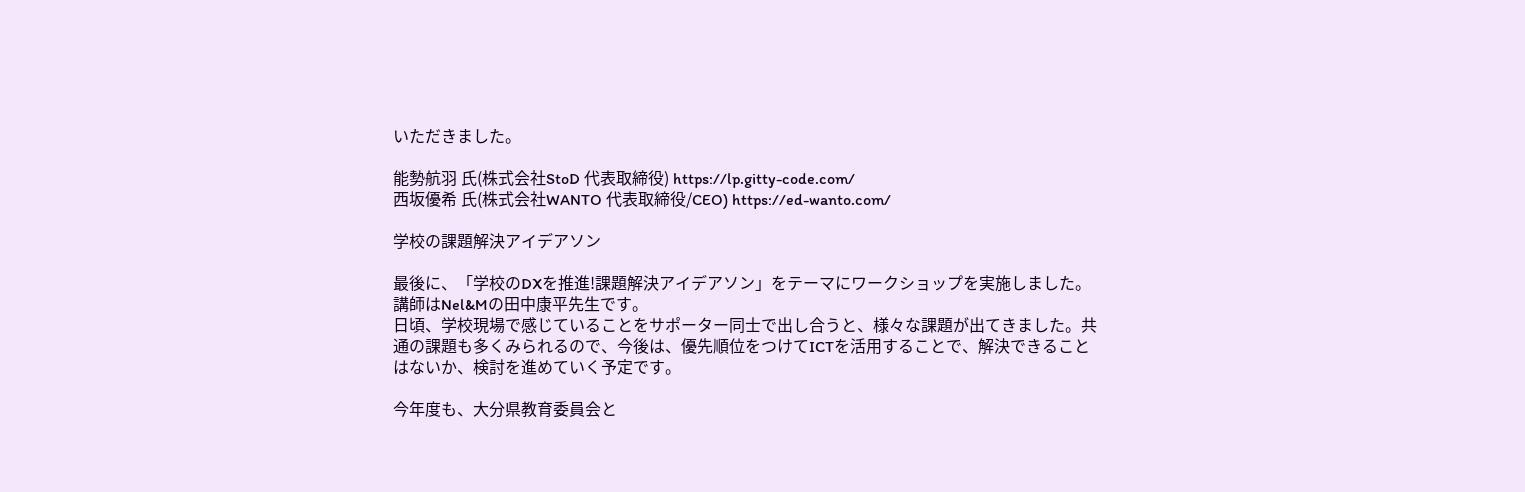いただきました。

能勢航羽 氏(株式会社StoD 代表取締役) https://lp.gitty-code.com/
西坂優希 氏(株式会社WANTO 代表取締役/CEO) https://ed-wanto.com/

学校の課題解決アイデアソン

最後に、「学校のDXを推進!課題解決アイデアソン」をテーマにワークショップを実施しました。
講師はNel&Mの田中康平先生です。
日頃、学校現場で感じていることをサポーター同士で出し合うと、様々な課題が出てきました。共通の課題も多くみられるので、今後は、優先順位をつけてICTを活用することで、解決できることはないか、検討を進めていく予定です。

今年度も、大分県教育委員会と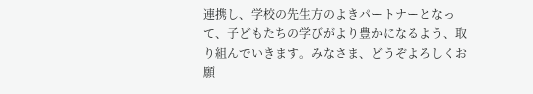連携し、学校の先生方のよきパートナーとなって、子どもたちの学びがより豊かになるよう、取り組んでいきます。みなさま、どうぞよろしくお願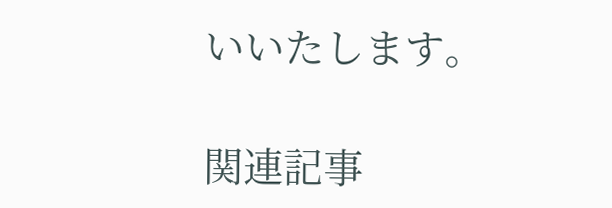いいたします。

関連記事